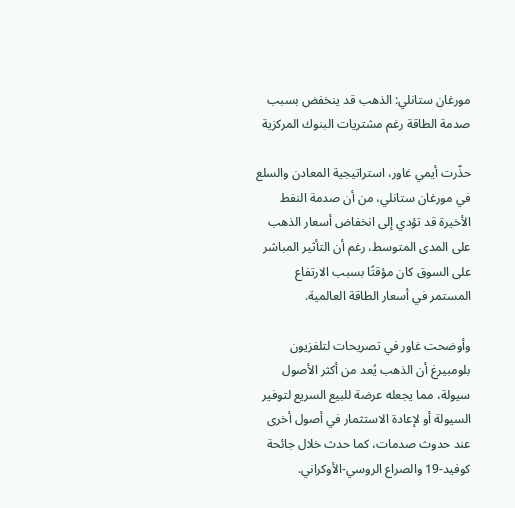مورغان ستانلي: الذهب قد ينخفض بسبب صدمة الطاقة رغم مشتريات البنوك المركزية

حذّرت أيمي غاور، استراتيجية المعادن والسلع في مورغان ستانلي، من أن صدمة النفط الأخيرة قد تؤدي إلى انخفاض أسعار الذهب على المدى المتوسط، رغم أن التأثير المباشر على السوق كان مؤقتًا بسبب الارتفاع المستمر في أسعار الطاقة العالمية.

وأوضحت غاور في تصريحات لتلفزيون بلومبيرغ أن الذهب يُعد من أكثر الأصول سيولة، مما يجعله عرضة للبيع السريع لتوفير السيولة أو لإعادة الاستثمار في أصول أخرى عند حدوث صدمات، كما حدث خلال جائحة كوفيد-19 والصراع الروسي-الأوكراني.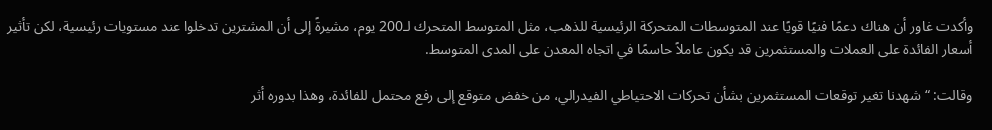وأكدت غاور أن هناك دعمًا فنيًا قويًا عند المتوسطات المتحركة الرئيسية للذهب، مثل المتوسط المتحرك لـ200 يوم، مشيرةً إلى أن المشترين تدخلوا عند مستويات رئيسية، لكن تأثير أسعار الفائدة على العملات والمستثمرين قد يكون عاملاً حاسمًا في اتجاه المعدن على المدى المتوسط.

وقالت: “شهدنا تغير توقعات المستثمرين بشأن تحركات الاحتياطي الفيدرالي، من خفض متوقع إلى رفع محتمل للفائدة، وهذا بدوره أثر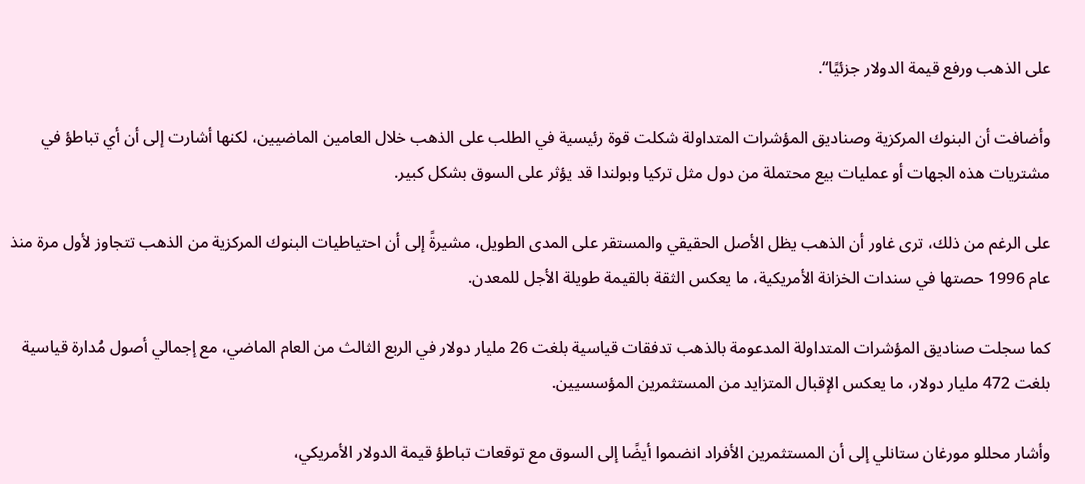على الذهب ورفع قيمة الدولار جزئيًا“.

وأضافت أن البنوك المركزية وصناديق المؤشرات المتداولة شكلت قوة رئيسية في الطلب على الذهب خلال العامين الماضيين، لكنها أشارت إلى أن أي تباطؤ في مشتريات هذه الجهات أو عمليات بيع محتملة من دول مثل تركيا وبولندا قد يؤثر على السوق بشكل كبير.

على الرغم من ذلك، ترى غاور أن الذهب يظل الأصل الحقيقي والمستقر على المدى الطويل، مشيرةً إلى أن احتياطيات البنوك المركزية من الذهب تتجاوز لأول مرة منذ عام 1996 حصتها في سندات الخزانة الأمريكية، ما يعكس الثقة بالقيمة طويلة الأجل للمعدن.

كما سجلت صناديق المؤشرات المتداولة المدعومة بالذهب تدفقات قياسية بلغت 26 مليار دولار في الربع الثالث من العام الماضي، مع إجمالي أصول مُدارة قياسية بلغت 472 مليار دولار، ما يعكس الإقبال المتزايد من المستثمرين المؤسسيين.

وأشار محللو مورغان ستانلي إلى أن المستثمرين الأفراد انضموا أيضًا إلى السوق مع توقعات تباطؤ قيمة الدولار الأمريكي،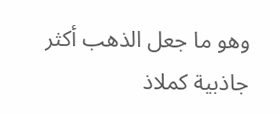وهو ما جعل الذهب أكثر جاذبية كملاذ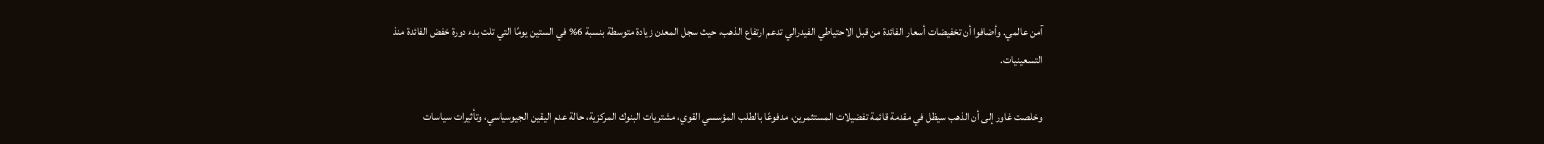آمن عالمي. وأضافوا أن تخفيضات أسعار الفائدة من قبل الاحتياطي الفيدرالي تدعم ارتفاع الذهب، حيث سجل المعدن زيادة متوسطة بنسبة 6% في الستين يومًا التي تلت بدء دورة خفض الفائدة منذ التسعينيات.

وخلصت غاور إلى أن الذهب سيظل في مقدمة قائمة تفضيلات المستثمرين، مدفوعًا بالطلب المؤسسي القوي، مشتريات البنوك المركزية، حالة عدم اليقين الجيوسياسي، وتأثيرات سياسات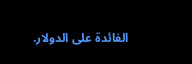الفائدة على الدولار.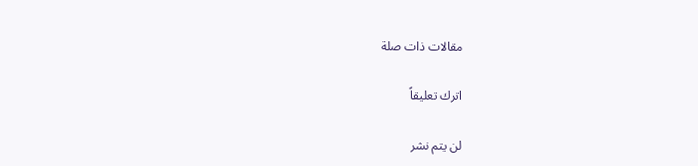مقالات ذات صلة

اترك تعليقاً

لن يتم نشر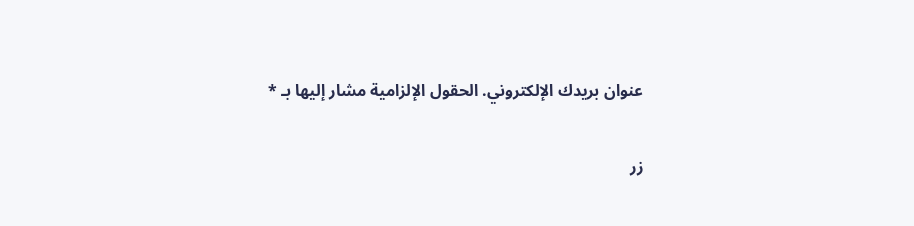عنوان بريدك الإلكتروني. الحقول الإلزامية مشار إليها بـ *

زر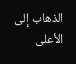الذهاب إلى الأعلى